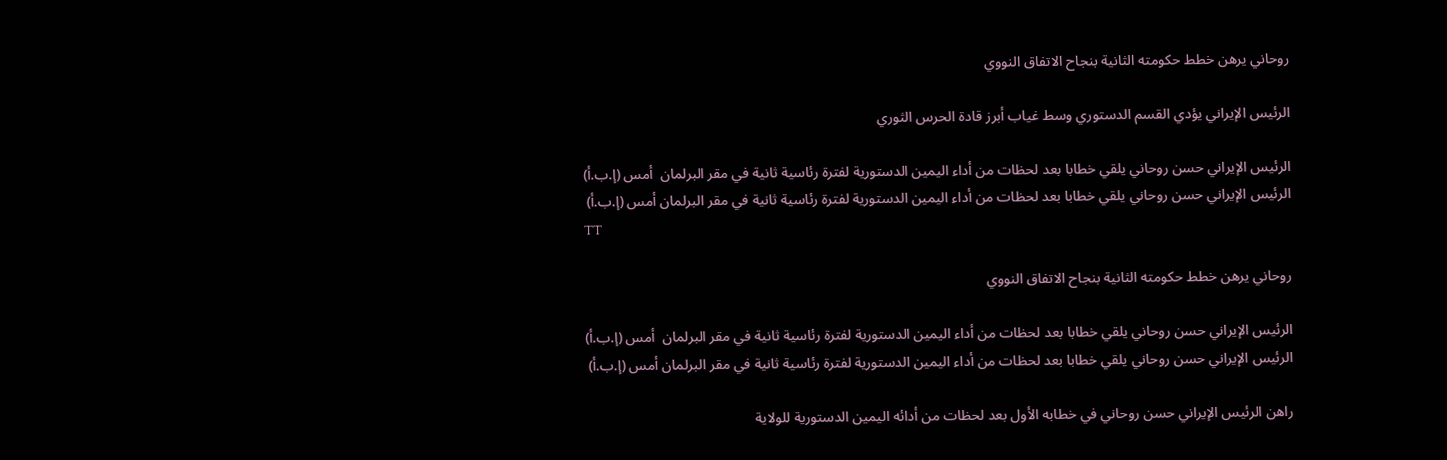روحاني يرهن خطط حكومته الثانية بنجاح الاتفاق النووي

الرئيس الإيراني يؤدي القسم الدستوري وسط غياب أبرز قادة الحرس الثوري

الرئيس الإيراني حسن روحاني يلقي خطابا بعد لحظات من أداء اليمين الدستورية لفترة رئاسية ثانية في مقر البرلمان  أمس (إ.ب.أ)
الرئيس الإيراني حسن روحاني يلقي خطابا بعد لحظات من أداء اليمين الدستورية لفترة رئاسية ثانية في مقر البرلمان أمس (إ.ب.أ)
TT

روحاني يرهن خطط حكومته الثانية بنجاح الاتفاق النووي

الرئيس الإيراني حسن روحاني يلقي خطابا بعد لحظات من أداء اليمين الدستورية لفترة رئاسية ثانية في مقر البرلمان  أمس (إ.ب.أ)
الرئيس الإيراني حسن روحاني يلقي خطابا بعد لحظات من أداء اليمين الدستورية لفترة رئاسية ثانية في مقر البرلمان أمس (إ.ب.أ)

راهن الرئيس الإيراني حسن روحاني في خطابه الأول بعد لحظات من أدائه اليمين الدستورية للولاية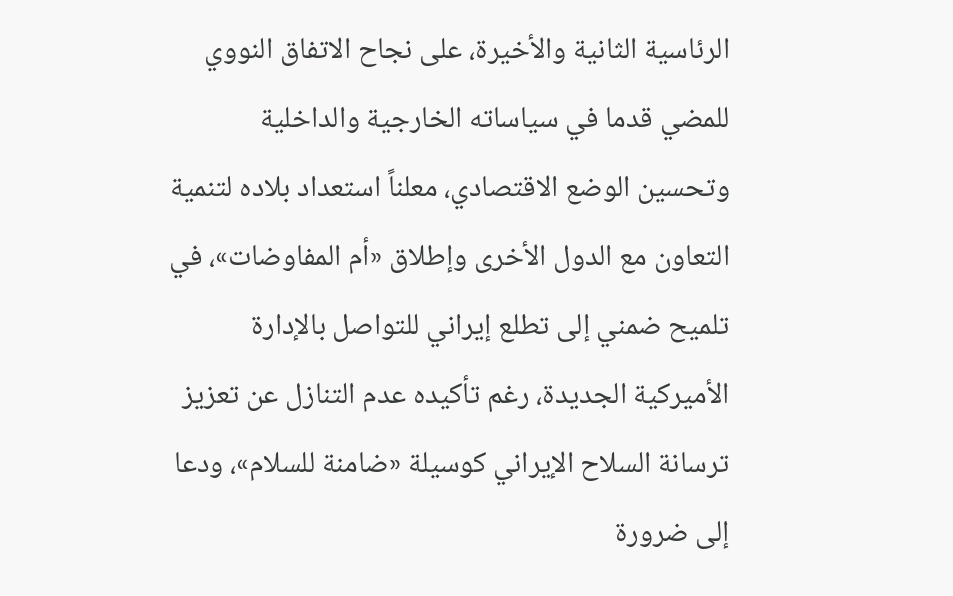الرئاسية الثانية والأخيرة، على نجاح الاتفاق النووي للمضي قدما في سياساته الخارجية والداخلية وتحسين الوضع الاقتصادي، معلناً استعداد بلاده لتنمية التعاون مع الدول الأخرى وإطلاق «أم المفاوضات»، في تلميح ضمني إلى تطلع إيراني للتواصل بالإدارة الأميركية الجديدة، رغم تأكيده عدم التنازل عن تعزيز ترسانة السلاح الإيراني كوسيلة «ضامنة للسلام»، ودعا إلى ضرورة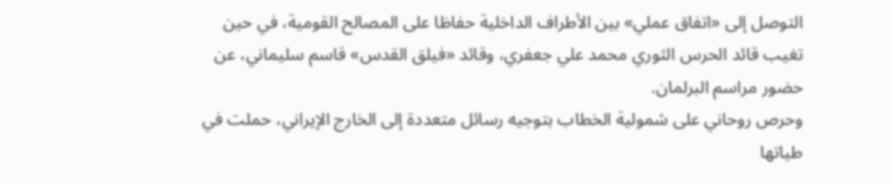التوصل إلى «اتفاق عملي» بين الأطراف الداخلية حفاظا على المصالح القومية، في حين تغيب قائد الحرس الثوري محمد علي جعفري، وقائد «فيلق القدس» قاسم سليماني، عن حضور مراسم البرلمان.
وحرص روحاني على شمولية الخطاب بتوجيه رسائل متعددة إلى الخارج الإيراني، حملت في طياتها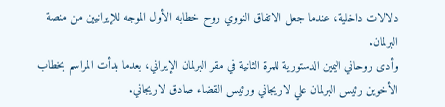دلالات داخلية، عندما جعل الاتفاق النووي روح خطابه الأول الموجه للإيرانيين من منصة البرلمان.
وأدى روحاني اليمين الدستورية للمرة الثانية في مقر البرلمان الإيراني، بعدما بدأت المراسم بخطاب الأخوين رئيس البرلمان علي لاريجاني ورئيس القضاء صادق لاريجاني.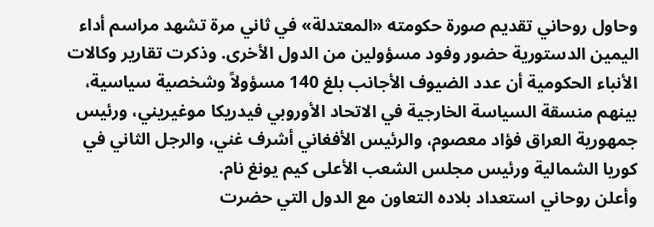وحاول روحاني تقديم صورة حكومته «المعتدلة» في ثاني مرة تشهد مراسم أداء اليمين الدستورية حضور وفود مسؤولين من الدول الأخرى. وذكرت تقارير وكالات الأنباء الحكومية أن عدد الضيوف الأجانب بلغ 140 مسؤولاً وشخصية سياسية، بينهم منسقة السياسة الخارجية في الاتحاد الأوروبي فيدريكا موغيريني، ورئيس جمهورية العراق فؤاد معصوم، والرئيس الأفغاني أشرف غني، والرجل الثاني في كوريا الشمالية ورئيس مجلس الشعب الأعلى كيم يونغ نام.
وأعلن روحاني استعداد بلاده التعاون مع الدول التي حضرت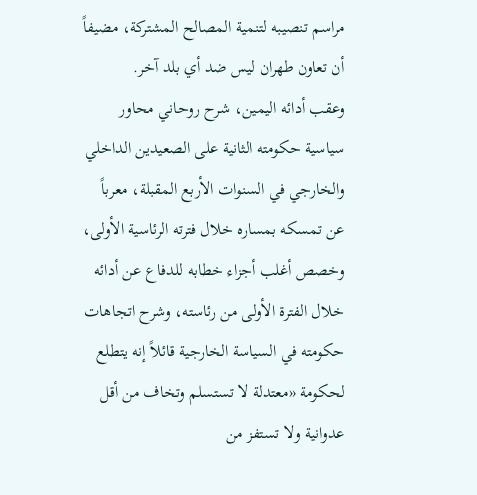مراسم تنصيبه لتنمية المصالح المشتركة، مضيفاً أن تعاون طهران ليس ضد أي بلد آخر.
وعقب أدائه اليمين، شرح روحاني محاور سياسية حكومته الثانية على الصعيدين الداخلي والخارجي في السنوات الأربع المقبلة، معرباً عن تمسكه بمساره خلال فترته الرئاسية الأولى، وخصص أغلب أجزاء خطابه للدفاع عن أدائه خلال الفترة الأولى من رئاسته، وشرح اتجاهات حكومته في السياسة الخارجية قائلاً إنه يتطلع لحكومة «معتدلة لا تستسلم وتخاف من أقل عدوانية ولا تستفز من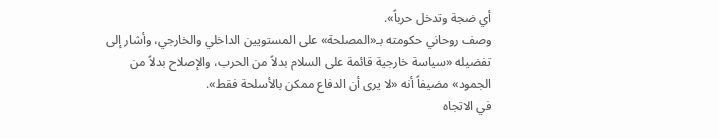أي ضجة وتدخل حرباً».
وصف روحاني حكومته بـ«المصلحة» على المستويين الداخلي والخارجي، وأشار إلى تفضيله «سياسة خارجية قائمة على السلام بدلاً من الحرب، والإصلاح بدلاً من الجمود» مضيفاً أنه «لا يرى أن الدفاع ممكن بالأسلحة فقط».
في الاتجاه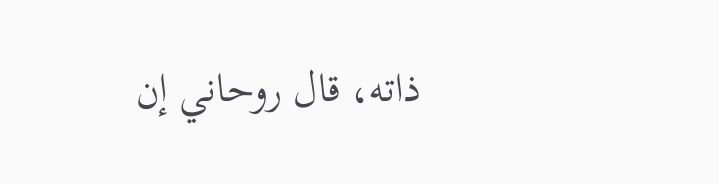ذاته، قال روحاني إن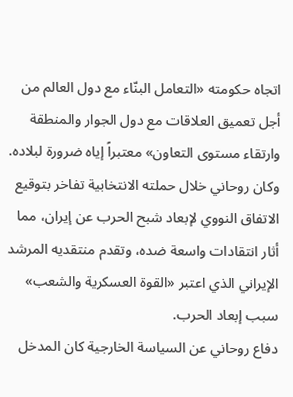اتجاه حكومته «التعامل البنّاء مع دول العالم من أجل تعميق العلاقات مع دول الجوار والمنطقة وارتقاء مستوى التعاون» معتبراً إياه ضرورة لبلاده.
وكان روحاني خلال حملته الانتخابية تفاخر بتوقيع الاتفاق النووي لإبعاد شبح الحرب عن إيران، مما أثار انتقادات واسعة ضده، وتقدم منتقديه المرشد الإيراني الذي اعتبر «القوة العسكرية والشعب» سبب إبعاد الحرب.
دفاع روحاني عن السياسة الخارجية كان المدخل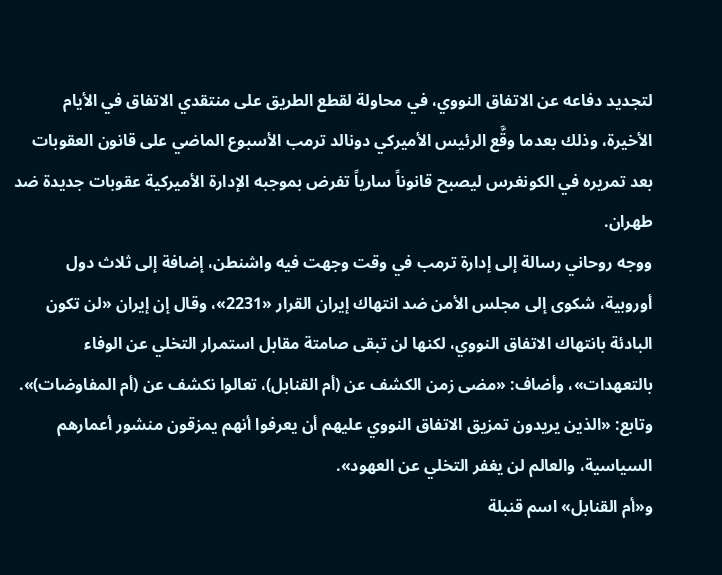لتجديد دفاعه عن الاتفاق النووي، في محاولة لقطع الطريق على منتقدي الاتفاق في الأيام الأخيرة، وذلك بعدما وقَّع الرئيس الأميركي دونالد ترمب الأسبوع الماضي على قانون العقوبات بعد تمريره في الكونغرس ليصبح قانوناً سارياً تفرض بموجبه الإدارة الأميركية عقوبات جديدة ضد طهران.
ووجه روحاني رسالة إلى إدارة ترمب في وقت وجهت فيه واشنطن، إضافة إلى ثلاث دول أوروبية، شكوى إلى مجلس الأمن ضد انتهاك إيران القرار «2231»، وقال إن إيران «لن تكون البادئة بانتهاك الاتفاق النووي، لكنها لن تبقى صامتة مقابل استمرار التخلي عن الوفاء بالتعهدات»، وأضاف: «مضى زمن الكشف عن (أم القنابل)، تعالوا نكشف عن (أم المفاوضات)». وتابع: «الذين يريدون تمزيق الاتفاق النووي عليهم أن يعرفوا أنهم يمزقون منشور أعمارهم السياسية، والعالم لن يغفر التخلي عن العهود».
و«أم القنابل» اسم قنبلة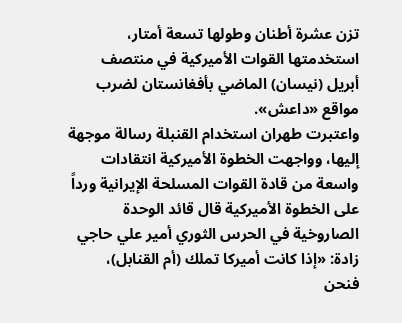تزن عشرة أطنان وطولها تسعة أمتار، استخدمتها القوات الأميركية في منتصف أبريل (نيسان) الماضي بأفغانستان لضرب مواقع «داعش».
واعتبرت طهران استخدام القنبلة رسالة موجهة إليها، وواجهت الخطوة الأميركية انتقادات واسعة من قادة القوات المسلحة الإيرانية ورداً على الخطوة الأميركية قال قائد الوحدة الصاروخية في الحرس الثوري أمير علي حاجي زادة: «إذا كانت أميركا تملك (أم القنابل)، فنحن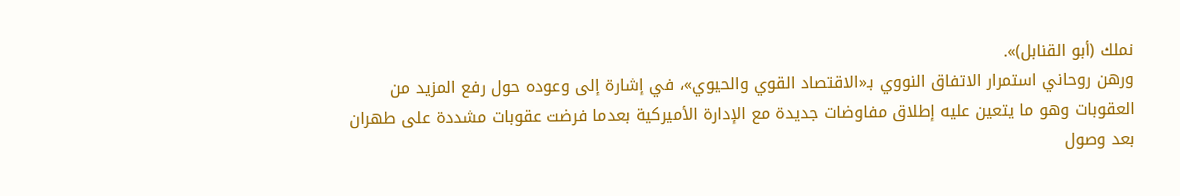نملك (أبو القنابل)».
ورهن روحاني استمرار الاتفاق النووي بـ«الاقتصاد القوي والحيوي»، في إشارة إلى وعوده حول رفع المزيد من العقوبات وهو ما يتعين عليه إطلاق مفاوضات جديدة مع الإدارة الأميركية بعدما فرضت عقوبات مشددة على طهران بعد وصول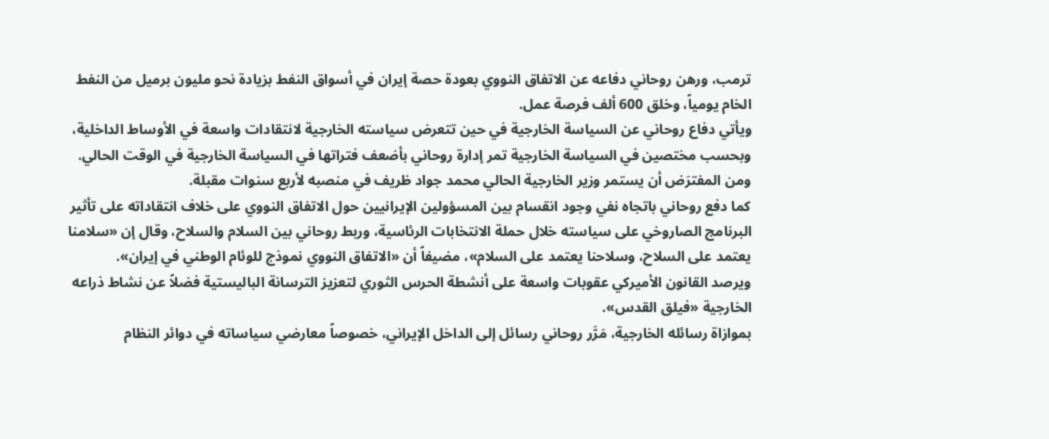ترمب، ورهن روحاني دفاعه عن الاتفاق النووي بعودة حصة إيران في أسواق النفط بزيادة نحو مليون برميل من النفط الخام يومياً، وخلق 600 ألف فرصة عمل.
ويأتي دفاع روحاني عن السياسة الخارجية في حين تتعرض سياسته الخارجية لانتقادات واسعة في الأوساط الداخلية، وبحسب مختصين في السياسة الخارجية تمر إدارة روحاني بأضعف فتراتها في السياسة الخارجية في الوقت الحالي.
ومن المفترَض أن يستمر وزير الخارجية الحالي محمد جواد ظريف في منصبه لأربع سنوات مقبلة.
كما دفع روحاني باتجاه نفي وجود انقسام بين المسؤولين الإيرانيين حول الاتفاق النووي على خلاف انتقاداته على تأثير البرنامج الصاروخي على سياسته خلال حملة الانتخابات الرئاسية، وربط روحاني بين السلام والسلاح، وقال إن «سلامنا يعتمد على السلاح، وسلاحنا يعتمد على السلام»، مضيفاً أن «الاتفاق النووي نموذج للوئام الوطني في إيران».
ويرصد القانون الأميركي عقوبات واسعة على أنشطة الحرس الثوري لتعزيز الترسانة الباليستية فضلاً عن نشاط ذراعه الخارجية «فيلق القدس».
بموازاة رسائله الخارجية، مَرَّر روحاني رسائل إلى الداخل الإيراني، خصوصاً معارضي سياساته في دوائر النظام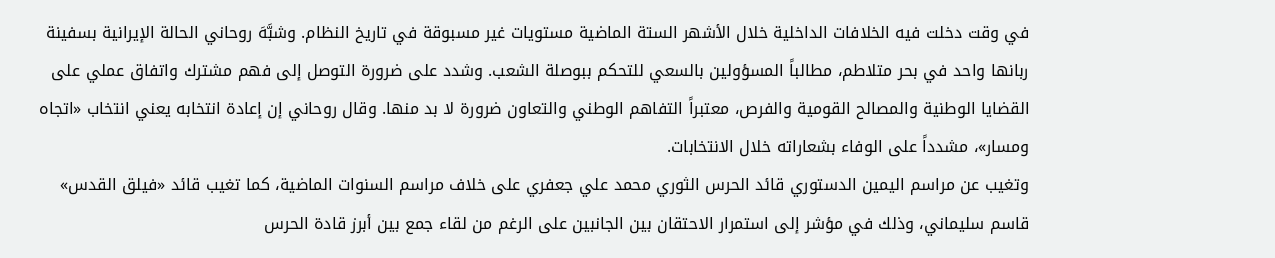في وقت دخلت فيه الخلافات الداخلية خلال الأشهر الستة الماضية مستويات غير مسبوقة في تاريخ النظام. وشبَّهَ روحاني الحالة الإيرانية بسفينة ربانها واحد في بحر متلاطم، مطالباً المسؤولين بالسعي للتحكم ببوصلة الشعب. وشدد على ضرورة التوصل إلى فهم مشترك واتفاق عملي على القضايا الوطنية والمصالح القومية والفرص، معتبراً التفاهم الوطني والتعاون ضرورة لا بد منها. وقال روحاني إن إعادة انتخابه يعني انتخاب «اتجاه ومسار»، مشدداً على الوفاء بشعاراته خلال الانتخابات.
وتغيب عن مراسم اليمين الدستوري قائد الحرس الثوري محمد علي جعفري على خلاف مراسم السنوات الماضية، كما تغيب قائد «فيلق القدس» قاسم سليماني، وذلك في مؤشر إلى استمرار الاحتقان بين الجانبين على الرغم من لقاء جمع بين أبرز قادة الحرس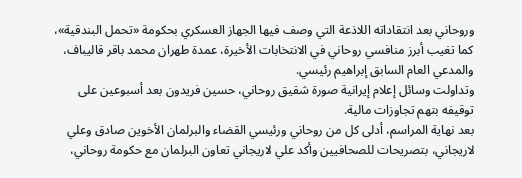وروحاني بعد انتقاداته اللاذعة التي وصف فيها الجهاز العسكري بحكومة «تحمل البندقية»، كما تغيب أبرز منافسي روحاني في الانتخابات الأخيرة، عمدة طهران محمد باقر قاليباف، والمدعي العام السابق إبراهيم رئيسي.
وتداولت وسائل إعلام إيرانية صورة شقيق روحاني، حسين فريدون بعد أسبوعين على توقيفه بتهم تجاوزات مالية.
بعد نهاية المراسم، أدلى كل من روحاني ورئيسي القضاء والبرلمان الأخوين صادق وعلي لاريجاني، بتصريحات للصحافيين وأكد علي لاريجاني تعاون البرلمان مع حكومة روحاني،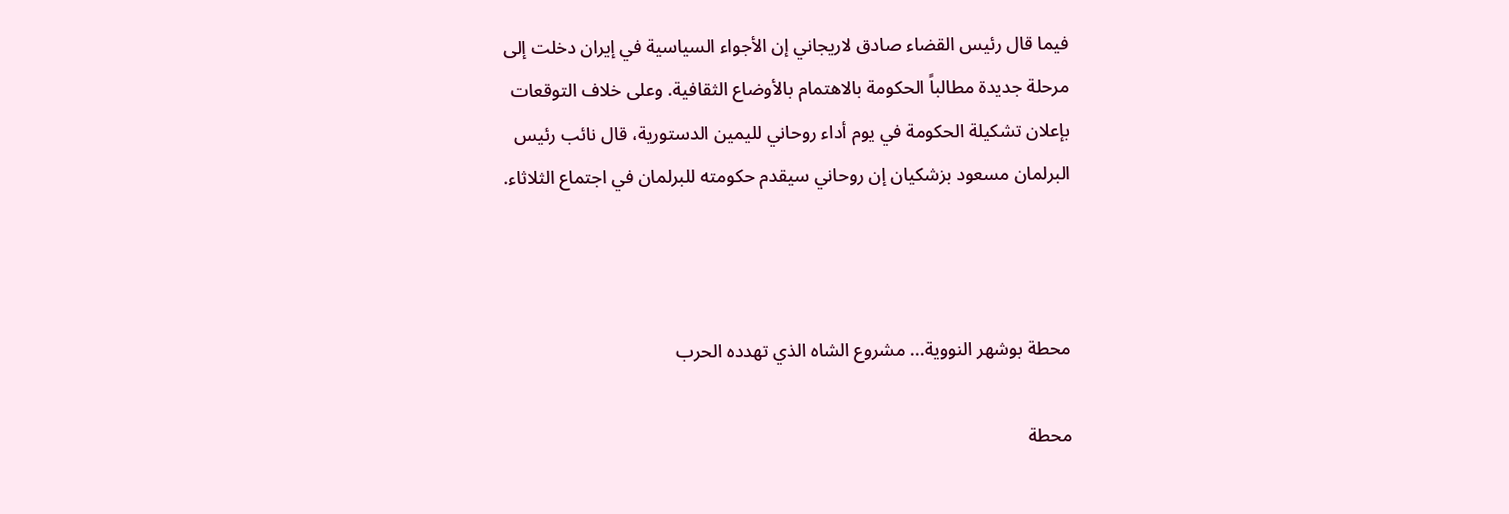فيما قال رئيس القضاء صادق لاريجاني إن الأجواء السياسية في إيران دخلت إلى مرحلة جديدة مطالباً الحكومة بالاهتمام بالأوضاع الثقافية. وعلى خلاف التوقعات بإعلان تشكيلة الحكومة في يوم أداء روحاني لليمين الدستورية، قال نائب رئيس البرلمان مسعود بزشكيان إن روحاني سيقدم حكومته للبرلمان في اجتماع الثلاثاء.



محطة بوشهر النووية... مشروع الشاه الذي تهدده الحرب

محطة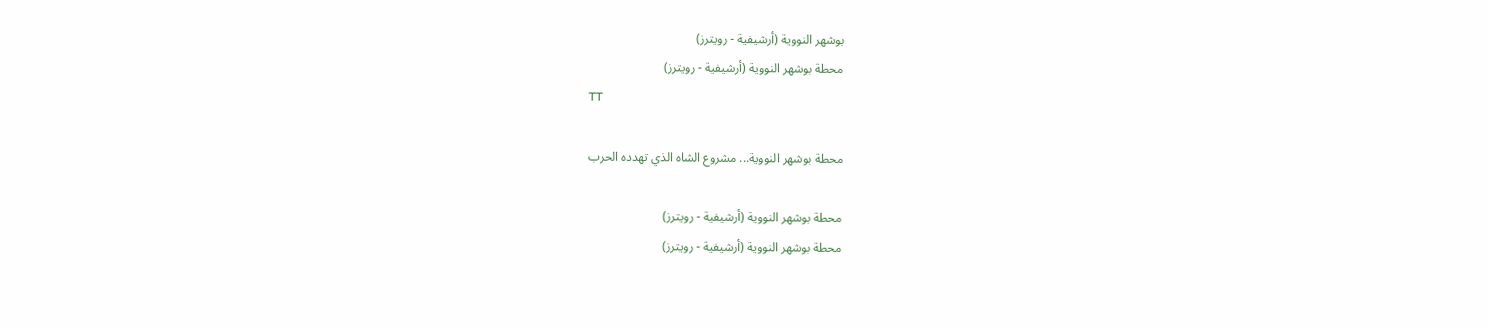بوشهر النووية (أرشيفية - رويترز)
محطة بوشهر النووية (أرشيفية - رويترز)
TT

محطة بوشهر النووية... مشروع الشاه الذي تهدده الحرب

محطة بوشهر النووية (أرشيفية - رويترز)
محطة بوشهر النووية (أرشيفية - رويترز)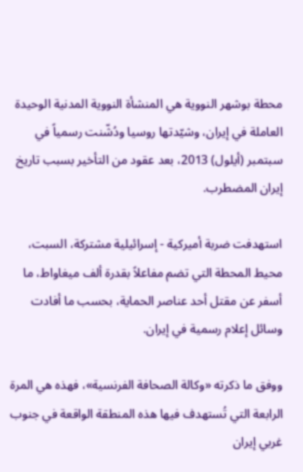محطة بوشهر النووية هي المنشأة النووية المدنية الوحيدة العاملة في إيران، وشيّدتها روسيا ودُشّنت رسمياً في سبتمبر (أيلول) 2013، بعد عقود من التأخير بسبب تاريخ إيران المضطرب.

استهدفت ضربة أميركية - إسرائيلية مشتركة، السبت، محيط المحطة التي تضم مفاعلاً بقدرة ألف ميغاواط، ما أسفر عن مقتل أحد عناصر الحماية، بحسب ما أفادت وسائل إعلام رسمية في إيران.

ووفق ما ذكرته «وكالة الصحافة الفرنسية»، فهذه هي المرة الرابعة التي تُستهدف فيها هذه المنطقة الواقعة في جنوب غربي إيران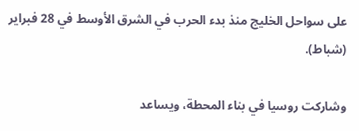على سواحل الخليج منذ بدء الحرب في الشرق الأوسط في 28 فبراير (شباط).

وشاركت روسيا في بناء المحطة، ويساعد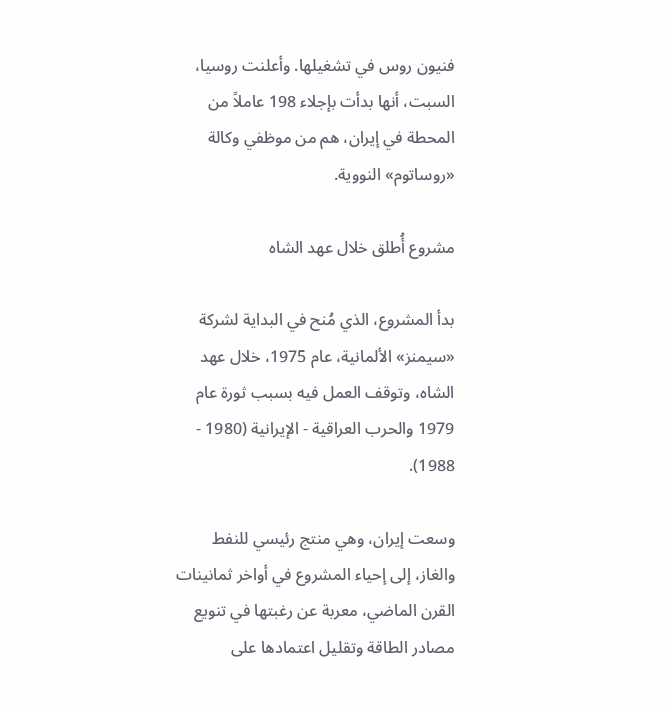فنيون روس في تشغيلها. وأعلنت روسيا، السبت، أنها بدأت بإجلاء 198 عاملاً من المحطة في إيران، هم من موظفي وكالة «روساتوم» النووية.

مشروع أُطلق خلال عهد الشاه

بدأ المشروع، الذي مُنح في البداية لشركة «سيمنز» الألمانية، عام 1975، خلال عهد الشاه، وتوقف العمل فيه بسبب ثورة عام 1979 والحرب العراقية - الإيرانية (1980 - 1988).

وسعت إيران، وهي منتج رئيسي للنفط والغاز، إلى إحياء المشروع في أواخر ثمانينات القرن الماضي، معربة عن رغبتها في تنويع مصادر الطاقة وتقليل اعتمادها على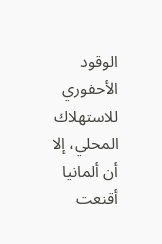الوقود الأحفوري للاستهلاك المحلي، إلا أن ألمانيا أقنعت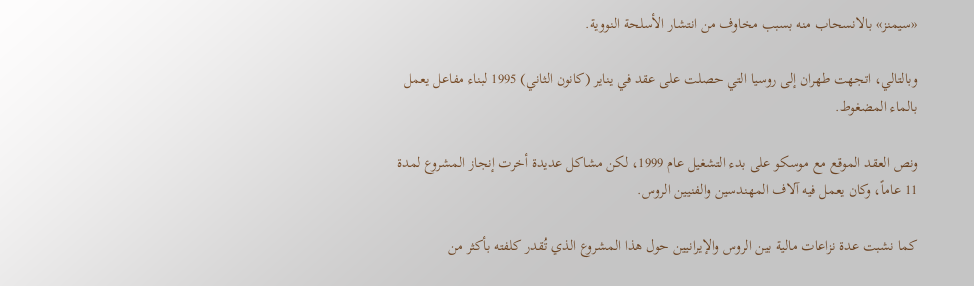«سيمنز» بالانسحاب منه بسبب مخاوف من انتشار الأسلحة النووية.

وبالتالي، اتجهت طهران إلى روسيا التي حصلت على عقد في يناير (كانون الثاني) 1995 لبناء مفاعل يعمل بالماء المضغوط.

ونص العقد الموقع مع موسكو على بدء التشغيل عام 1999، لكن مشاكل عديدة أخرت إنجاز المشروع لمدة 11 عاماً، وكان يعمل فيه آلاف المهندسين والفنيين الروس.

كما نشبت عدة نزاعات مالية بين الروس والإيرانيين حول هذا المشروع الذي تُقدر كلفته بأكثر من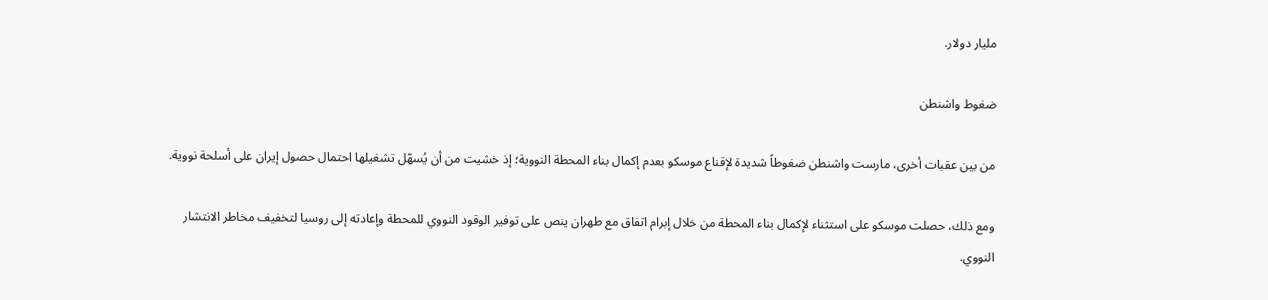مليار دولار.

ضغوط واشنطن

من بين عقبات أخرى، مارست واشنطن ضغوطاً شديدة لإقناع موسكو بعدم إكمال بناء المحطة النووية؛ إذ خشيت من أن يُسهّل تشغيلها احتمال حصول إيران على أسلحة نووية.

ومع ذلك، حصلت موسكو على استثناء لإكمال بناء المحطة من خلال إبرام اتفاق مع طهران ينص على توفير الوقود النووي للمحطة وإعادته إلى روسيا لتخفيف مخاطر الانتشار النووي.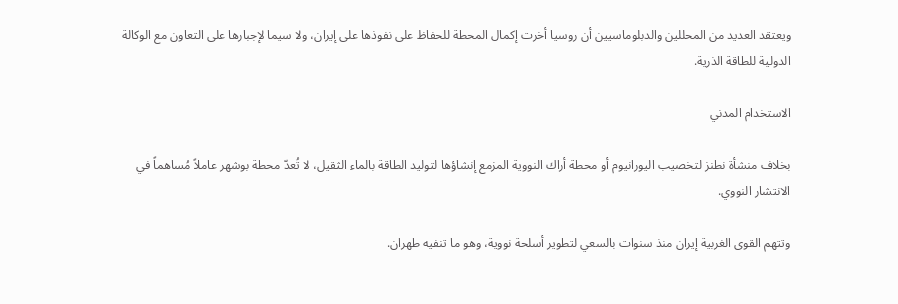ويعتقد العديد من المحللين والدبلوماسيين أن روسيا أخرت إكمال المحطة للحفاظ على نفوذها على إيران، ولا سيما لإجبارها على التعاون مع الوكالة الدولية للطاقة الذرية.

الاستخدام المدني

بخلاف منشأة نطنز لتخصيب اليورانيوم أو محطة أراك النووية المزمع إنشاؤها لتوليد الطاقة بالماء الثقيل، لا تُعدّ محطة بوشهر عاملاً مُساهماً في الانتشار النووي.

وتتهم القوى الغربية إيران منذ سنوات بالسعي لتطوير أسلحة نووية، وهو ما تنفيه طهران.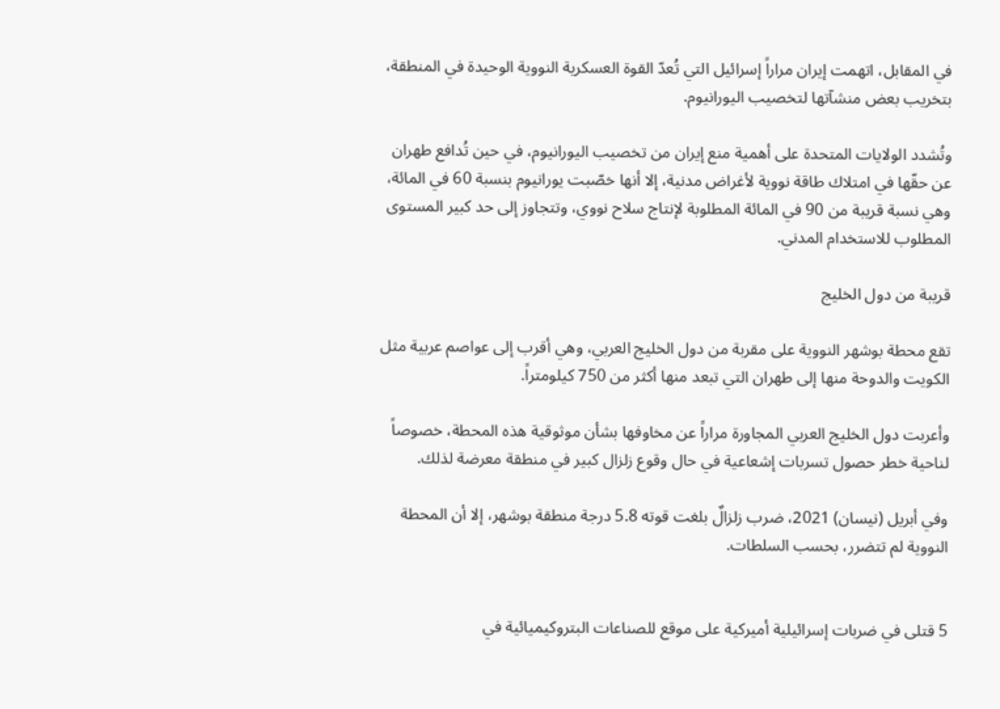في المقابل، اتهمت إيران مراراً إسرائيل التي تُعدّ القوة العسكرية النووية الوحيدة في المنطقة، بتخريب بعض منشآتها لتخصيب اليورانيوم.

وتُشدد الولايات المتحدة على أهمية منع إيران من تخصيب اليورانيوم، في حين تُدافع طهران عن حقّها في امتلاك طاقة نووية لأغراض مدنية، إلا أنها خصّبت يورانيوم بنسبة 60 في المائة، وهي نسبة قريبة من 90 في المائة المطلوبة لإنتاج سلاح نووي، وتتجاوز إلى حد كبير المستوى المطلوب للاستخدام المدني.

قريبة من دول الخليج

تقع محطة بوشهر النووية على مقربة من دول الخليج العربي، وهي أقرب إلى عواصم عربية مثل الكويت والدوحة منها إلى طهران التي تبعد منها أكثر من 750 كيلومتراً.

وأعربت دول الخليج العربي المجاورة مراراً عن مخاوفها بشأن موثوقية هذه المحطة، خصوصاً لناحية خطر حصول تسربات إشعاعية في حال وقوع زلزال كبير في منطقة معرضة لذلك.

وفي أبريل (نيسان) 2021، ضرب زلزالٌ بلغت قوته 5.8 درجة منطقة بوشهر، إلا أن المحطة النووية لم تتضرر، بحسب السلطات.


5 قتلى في ضربات إسرائيلية أميركية على موقع للصناعات البتروكيميائية في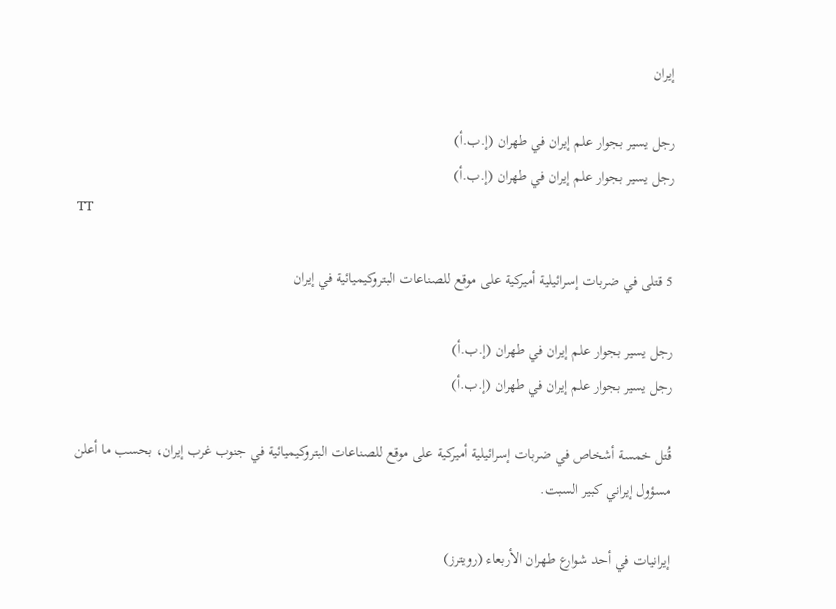إيران

رجل يسير بجوار علم إيران في طهران (إ.ب.أ)
رجل يسير بجوار علم إيران في طهران (إ.ب.أ)
TT

5 قتلى في ضربات إسرائيلية أميركية على موقع للصناعات البتروكيميائية في إيران

رجل يسير بجوار علم إيران في طهران (إ.ب.أ)
رجل يسير بجوار علم إيران في طهران (إ.ب.أ)

قُتل خمسة أشخاص في ضربات إسرائيلية أميركية على موقع للصناعات البتروكيميائية في جنوب غرب إيران، بحسب ما أعلن مسؤول إيراني كبير السبت.

إيرانيات في أحد شوارع طهران الأربعاء (رويترز)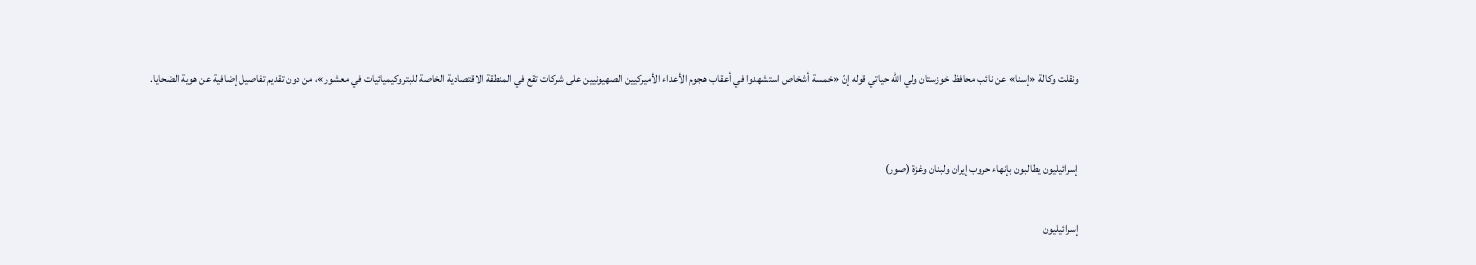ونقلت وكالة «إسنا» عن نائب محافظ خوزستان ولي الله حياتي قوله إنّ «خمسة أشخاص استشهدوا في أعقاب هجوم الأعداء الأميركيين الصهيونيين على شركات تقع في المنطقة الاقتصادية الخاصة للبتروكيميائيات في معشور»، من دون تقديم تفاصيل إضافية عن هوية الضحايا.


إسرائيليون يطالبون بإنهاء حروب إيران ولبنان وغزة (صور)

إسرائيليون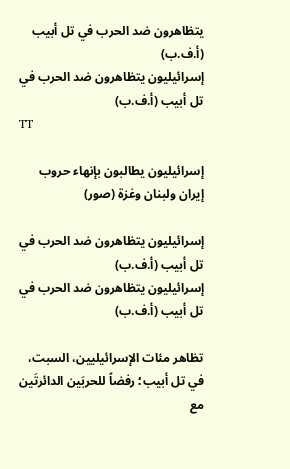يتظاهرون ضد الحرب في تل أبيب (أ.ف.ب)
إسرائيليون يتظاهرون ضد الحرب في تل أبيب (أ.ف.ب)
TT

إسرائيليون يطالبون بإنهاء حروب إيران ولبنان وغزة (صور)

إسرائيليون يتظاهرون ضد الحرب في تل أبيب (أ.ف.ب)
إسرائيليون يتظاهرون ضد الحرب في تل أبيب (أ.ف.ب)

تظاهر مئات الإسرائيليين، السبت، في تل أبيب؛ رفضاً للحربَين الدائرتَين مع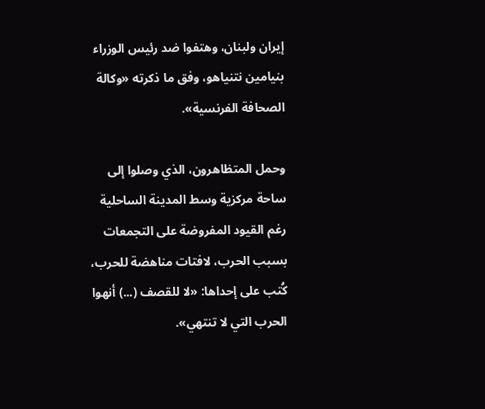إيران ولبنان، وهتفوا ضد رئيس الوزراء بنيامين نتنياهو، وفق ما ذكرته «وكالة الصحافة الفرنسية».

وحمل المتظاهرون، الذي وصلوا إلى ساحة مركزية وسط المدينة الساحلية رغم القيود المفروضة على التجمعات بسبب الحرب، لافتات مناهضة للحرب، كُتب على إحداها: «لا للقصف (...) أنهوا الحرب التي لا تنتهي».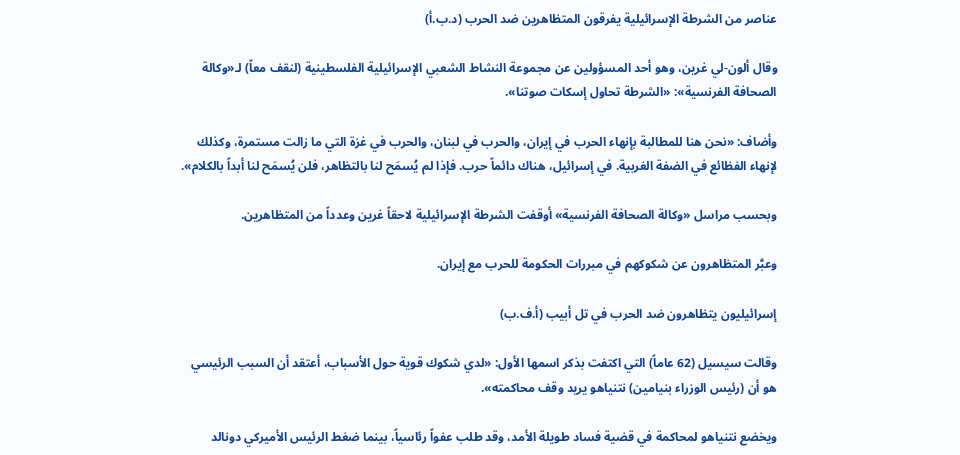عناصر من الشرطة الإسرائيلية يفرقون المتظاهرين ضد الحرب (د.ب.أ)

وقال ألون-لي غرين، وهو أحد المسؤولين عن مجموعة النشاط الشعبي الإسرائيلية الفلسطينية (لنقف معاً) لـ«وكالة الصحافة الفرنسية»: «الشرطة تحاول إسكات صوتنا».

وأضاف: «نحن هنا للمطالبة بإنهاء الحرب في إيران، والحرب في لبنان، والحرب في غزة التي ما زالت مستمرة، وكذلك لإنهاء الفظائع في الضفة الغربية. في إسرائيل، هناك دائماً حرب. فإذا لم يُسمَح لنا بالتظاهر، فلن يُسمَح لنا أبداً بالكلام».

وبحسب مراسل «وكالة الصحافة الفرنسية» أوقفت الشرطة الإسرائيلية لاحقاً غرين وعدداً من المتظاهرين.

وعبَّر المتظاهرون عن شكوكهم في مبررات الحكومة للحرب مع إيران.

إسرائيليون يتظاهرون ضد الحرب في تل أبيب (أ.ف.ب)

وقالت سيسيل (62 عاماً) التي اكتفت بذكر اسمها الأول: «لدي شكوك قوية حول الأسباب، أعتقد أن السبب الرئيسي هو أن (رئيس الوزراء بنيامين) نتنياهو يريد وقف محاكمته».

ويخضع نتنياهو لمحاكمة في قضية فساد طويلة الأمد، وقد طلب عفواً رئاسياً، بينما ضغط الرئيس الأميركي دونالد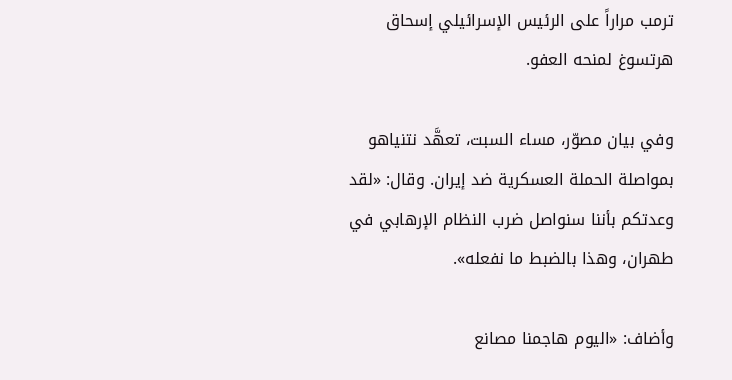ترمب مراراً على الرئيس الإسرائيلي إسحاق هرتسوغ لمنحه العفو.

وفي بيان مصوّر، مساء السبت، تعهَّد نتنياهو بمواصلة الحملة العسكرية ضد إيران. وقال: «لقد وعدتكم بأننا سنواصل ضرب النظام الإرهابي في طهران، وهذا بالضبط ما نفعله».

وأضاف: «اليوم هاجمنا مصانع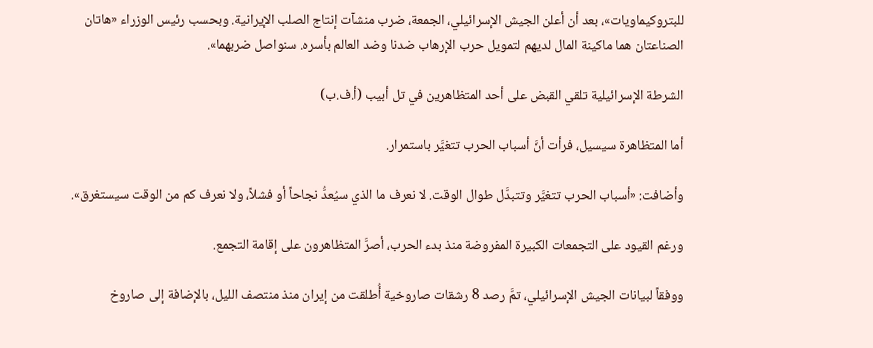للبتروكيماويات»، بعد أن أعلن الجيش الإسرائيلي، الجمعة، ضرب منشآت إنتاج الصلب الإيرانية. وبحسب رئيس الوزراء «هاتان الصناعتان هما ماكينة المال لديهم لتمويل حرب الإرهاب ضدنا وضد العالم بأسره. سنواصل ضربهما».

الشرطة الإسرائيلية تلقي القبض على أحد المتظاهرين في تل أبيب (أ.ف.ب)

أما المتظاهرة سيسيل، فرأت أنَّ أسباب الحرب تتغيَّر باستمرار.

وأضافت: «أسباب الحرب تتغيَّر وتتبدَّل طوال الوقت. لا نعرف ما الذي سيُعدُّ نجاحاً أو فشلاً، ولا نعرف كم من الوقت سيستغرق».

ورغم القيود على التجمعات الكبيرة المفروضة منذ بدء الحرب، أصرَّ المتظاهرون على إقامة التجمع.

ووفقاً لبيانات الجيش الإسرائيلي، تمَّ رصد 8 رشقات صاروخية أُطلقت من إيران منذ منتصف الليل، بالإضافة إلى صاروخ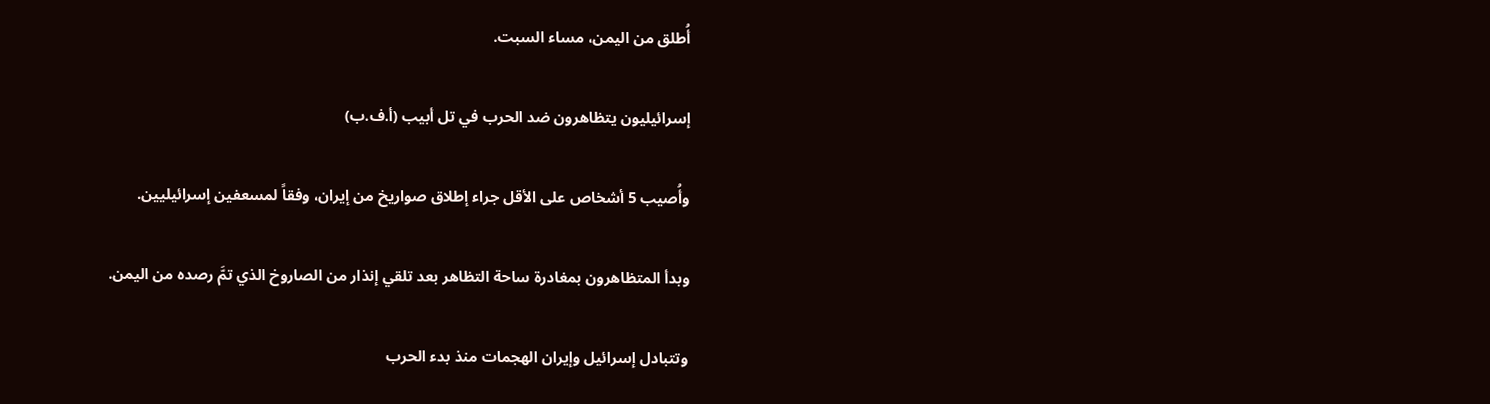أُطلق من اليمن، مساء السبت.

إسرائيليون يتظاهرون ضد الحرب في تل أبيب (أ.ف.ب)

وأُصيب 5 أشخاص على الأقل جراء إطلاق صواريخ من إيران، وفقاً لمسعفين إسرائيليين.

وبدأ المتظاهرون بمغادرة ساحة التظاهر بعد تلقي إنذار من الصاروخ الذي تمَّ رصده من اليمن.

وتتبادل إسرائيل وإيران الهجمات منذ بدء الحرب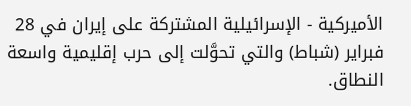الأميركية - الإسرائيلية المشتركة على إيران في 28 فبراير (شباط) والتي تحوَّلت إلى حرب إقليمية واسعة النطاق.